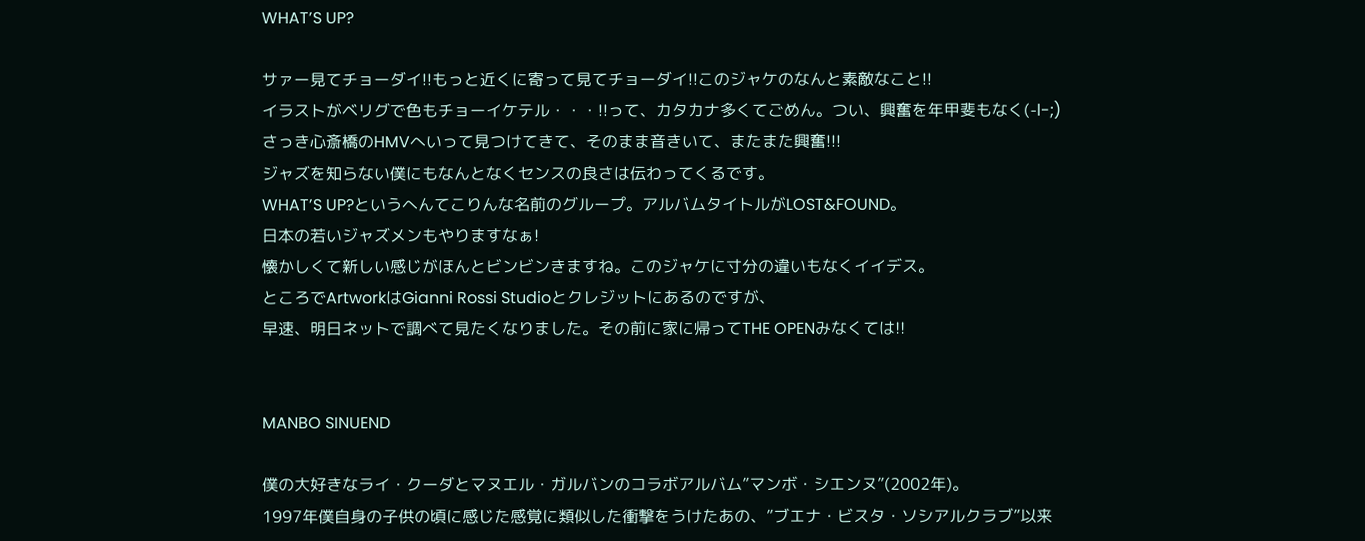WHAT’S UP?

サァー見てチョーダイ!!もっと近くに寄って見てチョーダイ!!このジャケのなんと素敵なこと!!
イラストがベリグで色もチョーイケテル・・・!!って、カタカナ多くてごめん。つい、興奮を年甲斐もなく(-l-;)
さっき心斎橋のHMVへいって見つけてきて、そのまま音きいて、またまた興奮!!!
ジャズを知らない僕にもなんとなくセンスの良さは伝わってくるです。
WHAT’S UP?というへんてこりんな名前のグループ。アルバムタイトルがLOST&FOUND。
日本の若いジャズメンもやりますなぁ!
懐かしくて新しい感じがほんとビンビンきますね。このジャケに寸分の違いもなくイイデス。
ところでArtworkはGianni Rossi Studioとクレジットにあるのですが、
早速、明日ネットで調べて見たくなりました。その前に家に帰ってTHE OPENみなくては!!


MANBO SINUEND

僕の大好きなライ・クーダとマヌエル・ガルバンのコラボアルバム”マンボ・シエンヌ”(2002年)。
1997年僕自身の子供の頃に感じた感覚に類似した衝撃をうけたあの、”ブエナ・ビスタ・ソシアルクラブ”以来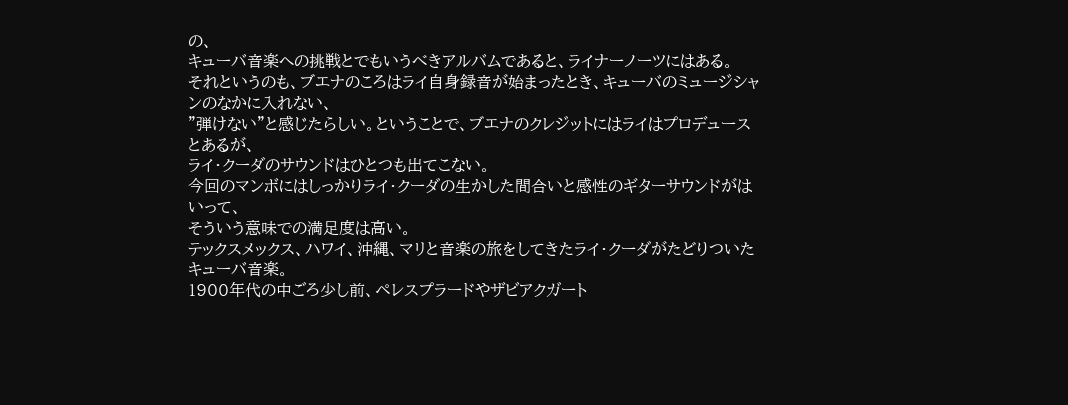の、
キューバ音楽への挑戦とでもいうべきアルバムであると、ライナーノーツにはある。
それというのも、ブエナのころはライ自身録音が始まったとき、キューバのミュージシャンのなかに入れない、
”弾けない”と感じたらしい。ということで、ブエナのクレジットにはライはプロデュースとあるが、
ライ・クーダのサウンドはひとつも出てこない。
今回のマンボにはしっかりライ・クーダの生かした間合いと感性のギターサウンドがはいって、
そういう意味での満足度は高い。
テックスメックス、ハワイ、沖縄、マリと音楽の旅をしてきたライ・クーダがたどりついたキューバ音楽。
1900年代の中ごろ少し前、ペレスプラードやザビアクガート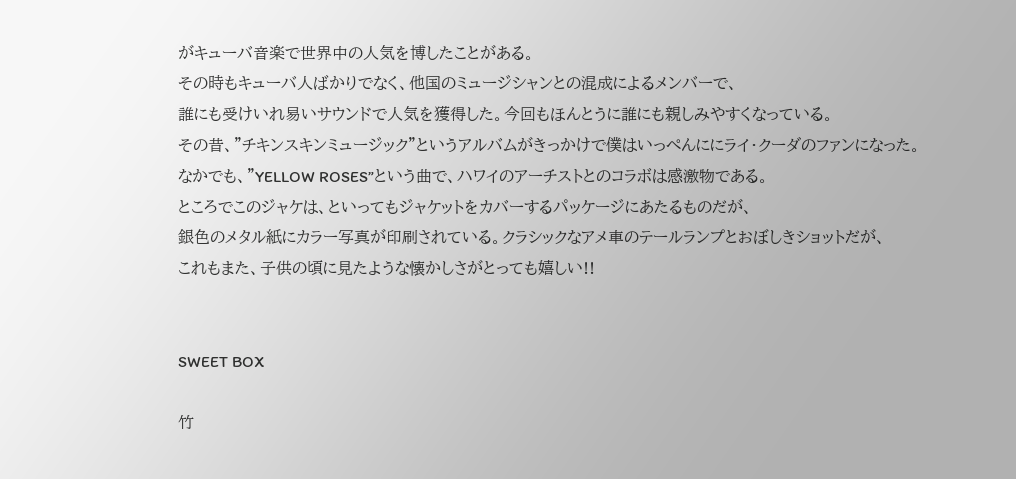がキューバ音楽で世界中の人気を博したことがある。
その時もキューバ人ばかりでなく、他国のミュージシャンとの混成によるメンバーで、
誰にも受けいれ易いサウンドで人気を獲得した。今回もほんとうに誰にも親しみやすくなっている。
その昔、”チキンスキンミュージック”というアルバムがきっかけで僕はいっぺんににライ・クーダのファンになった。
なかでも、”YELLOW ROSES”という曲で、ハワイのアーチストとのコラボは感激物である。
ところでこのジャケは、といってもジャケットをカバーするパッケージにあたるものだが、
銀色のメタル紙にカラー写真が印刷されている。クラシックなアメ車のテールランプとおぼしきショットだが、
これもまた、子供の頃に見たような懐かしさがとっても嬉しい!!


SWEET BOX

竹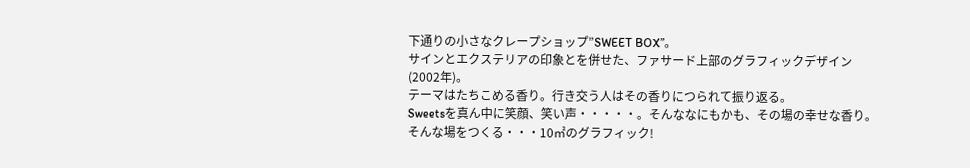下通りの小さなクレープショップ”SWEET BOX”。
サインとエクステリアの印象とを併せた、ファサード上部のグラフィックデザイン(2002年)。
テーマはたちこめる香り。行き交う人はその香りにつられて振り返る。
Sweetsを真ん中に笑顔、笑い声・・・・・。そんななにもかも、その場の幸せな香り。
そんな場をつくる・・・10㎡のグラフィック!